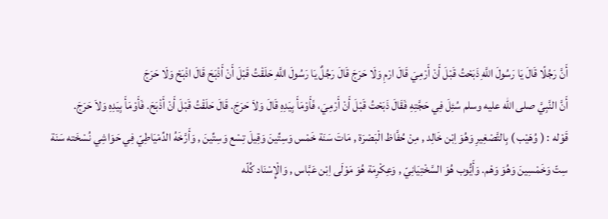أَنَّ رَجُلًا قَالَ يَا رَسُولَ اللَّهِ ذَبَحْتُ قَبْلَ أَنْ أَرْمِيَ قَالَ ارْمِ وَلَا حَرَجَ قَالَ رَجُلٌ يَا رَسُولَ اللَّهِ حَلَقْتُ قَبْلَ أَنْ أَذْبَحَ قَالَ اذْبَحْ وَلَا حَرَجَ
أَنَّ النَّبِيَّ صلى الله عليه وسلم سُئِلَ فِي حَجَّتِهِ فَقَالَ ذَبَحْتُ قَبْلَ أَنْ أَرْمِيَ، فَأَوْمَأَ بِيَدِهِ قَالَ وَلاَ حَرَجَ. قَالَ حَلَقْتُ قَبْلَ أَنْ أَذْبَحَ. فَأَوْمَأَ بِيَدِهِ وَلاَ حَرَجَ.
قَوْله : ( وُهَيْب ) بِالتَّصْغِيرِ وَهُوَ اِبْن خَالِد , مِنْ حُفَّاظ الْبَصْرَة , مَاتَ سَنَة خَمْس وَسِتِّينَ وَقِيلَ تِسْع وَسِتِّينَ , وَأَرَّخَهُ الدِّمْيَاطِيّ فِي حَوَاشِي نُسْخَته سَنَة سِتّ وَخَمْسِينَ وَهُوَ وَهْم. وَأَيُّوب هُوَ السَّخْتِيَانِيّ , وَعِكْرِمَة هُوَ مَوْلَى اِبْن عَبَّاس , وَالْإِسْنَاد كُلّه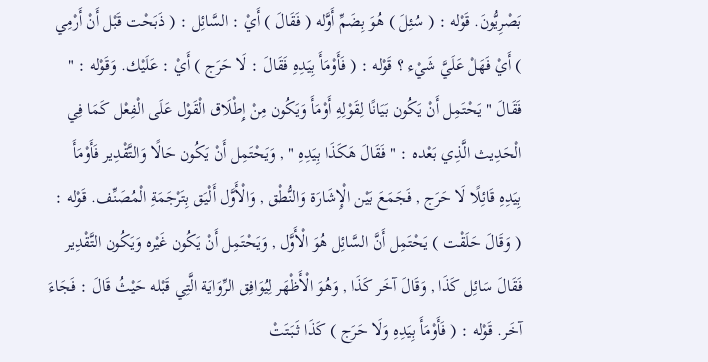بَصْرِيُّونَ. قَوْله : ( سُئِلَ ) هُوَ بِضَمِّ أَوَّله ( فَقَالَ ) أَيْ : السَّائِل : ( ذَبَحْت قَبْل أَنْ أَرْمِي ) أَيْ فَهَلْ عَلَيَّ شَيْء ؟ قَوْله : ( فَأَوْمَأَ بِيَدِهِ فَقَالَ : لَا حَرَج ) أَيْ : عَلَيْك. وَقَوْله : " فَقَالَ " يَحْتَمِل أَنْ يَكُون بَيَانًا لِقَوْلِهِ أَوْمَأَ وَيَكُون مِنْ إِطْلَاق الْقَوْل عَلَى الْفِعْل كَمَا فِي الْحَدِيث الَّذِي بَعْده : " فَقَالَ هَكَذَا بِيَدِهِ " , وَيَحْتَمِل أَنْ يَكُون حَالًا وَالتَّقْدِير فَأَوْمَأَ بِيَدِهِ قَائِلًا لَا حَرَج , فَجَمَعَ بَيْن الْإِشَارَة وَالنُّطْق , وَالْأَوَّل أَلْيَق بِتَرْجَمَةِ الْمُصَنِّف. قَوْله : ( وَقَالَ حَلَقْت ) يَحْتَمِل أَنَّ السَّائِل هُوَ الْأَوَّل , وَيَحْتَمِل أَنْ يَكُون غَيْره وَيَكُون التَّقْدِير فَقَالَ سَائِل كَذَا , وَقَالَ آخَر كَذَا , وَهُوَ الْأَظْهَر لِيُوَافِق الرِّوَايَة الَّتِي قَبْله حَيْثُ قَالَ : فَجَاءَ آخَر. قَوْله : ( فَأَوْمَأَ بِيَدِهِ وَلَا حَرَج ) كَذَا ثَبَتَتْ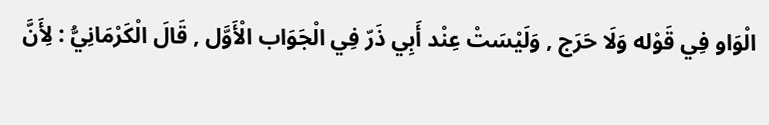الْوَاو فِي قَوْله وَلَا حَرَج , وَلَيْسَتْ عِنْد أَبِي ذَرّ فِي الْجَوَاب الْأَوَّل , قَالَ الْكَرْمَانِيُّ : لِأَنَّ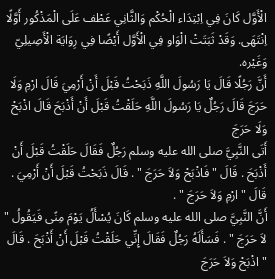الْأَوَّل كَانَ فِي اِبْتِدَاء الْحُكْم وَالثَّانِي عَطْف عَلَى الْمَذْكُور أَوَّلًا اِنْتَهَى. وَقَدْ ثَبَتَتْ الْوَاو فِي الْأَوَّل أَيْضًا فِي رِوَايَة الْأَصِيلِيّ وَغَيْره.
أَنَّ رَجُلًا قَالَ يَا رَسُولَ اللَّهِ ذَبَحْتُ قَبْلَ أَنْ أَرْمِيَ قَالَ ارْمِ وَلَا حَرَجَ قَالَ رَجُلٌ يَا رَسُولَ اللَّهِ حَلَقْتُ قَبْلَ أَنْ أَذْبَحَ قَالَ اذْبَحْ وَلَا حَرَجَ
أَتَى النَّبِيَّ صلى الله عليه وسلم رَجُلٌ فَقَالَ حَلَقْتُ قَبْلَ أَنْ أَذْبَحَ . قَالَ " فَاذْبَحْ وَلاَ حَرَجَ " . قَالَ ذَبَحْتُ قَبْلَ أَنْ أَرْمِيَ . قَالَ " ارْمِ وَلاَ حَرَجَ " .
أَنَّ النَّبِيَّ صلى الله عليه وسلم كَانَ يُسْأَلُ يَوْمَ مِنًى فَيَقُولُ " لاَ حَرَجَ " . فَسَأَلَهُ رَجُلٌ فَقَالَ إِنِّي حَلَقْتُ قَبْلَ أَنْ أَذْبَحَ . قَالَ " اذْبَحْ وَلاَ حَرَجَ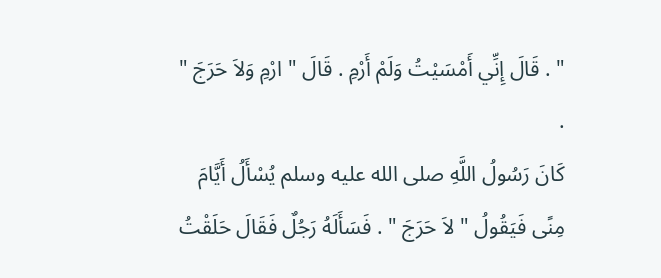" . قَالَ إِنِّي أَمْسَيْتُ وَلَمْ أَرْمِ . قَالَ " ارْمِ وَلاَ حَرَجَ " .
كَانَ رَسُولُ اللَّهِ صلى الله عليه وسلم يُسْأَلُ أَيَّامَ مِنًى فَيَقُولُ " لاَ حَرَجَ " . فَسَأَلَهُ رَجُلٌ فَقَالَ حَلَقْتُ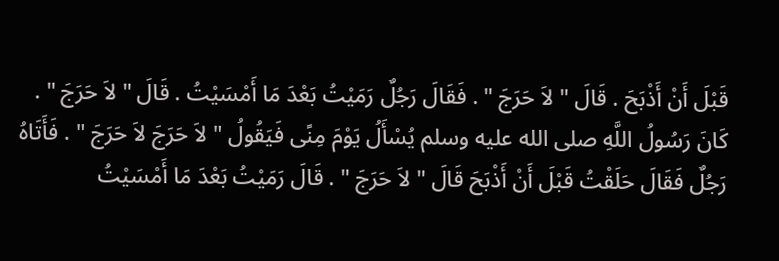قَبْلَ أَنْ أَذْبَحَ . قَالَ " لاَ حَرَجَ " . فَقَالَ رَجُلٌ رَمَيْتُ بَعْدَ مَا أَمْسَيْتُ . قَالَ " لاَ حَرَجَ " .
كَانَ رَسُولُ اللَّهِ صلى الله عليه وسلم يُسْأَلُ يَوْمَ مِنًى فَيَقُولُ " لاَ حَرَجَ لاَ حَرَجَ " . فَأَتَاهُ رَجُلٌ فَقَالَ حَلَقْتُ قَبْلَ أَنْ أَذْبَحَ قَالَ " لاَ حَرَجَ " . قَالَ رَمَيْتُ بَعْدَ مَا أَمْسَيْتُ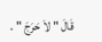قَالَ " لاَ حَرَجَ " .